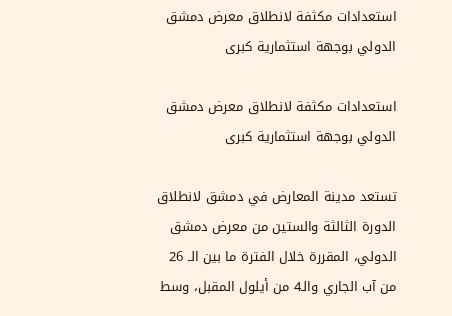استعدادات مكثفة لانطلاق معرض دمشق الدولي بوجهة استثمارية كبرى

استعدادات مكثفة لانطلاق معرض دمشق الدولي بوجهة استثمارية كبرى

تستعد مدينة المعارض في دمشق لانطلاق الدورة الثالثة والستين من معرض دمشق الدولي، المقررة خلال الفترة ما بين الـ 26 من آب الجاري والـ4 من أيلول المقبل، وسط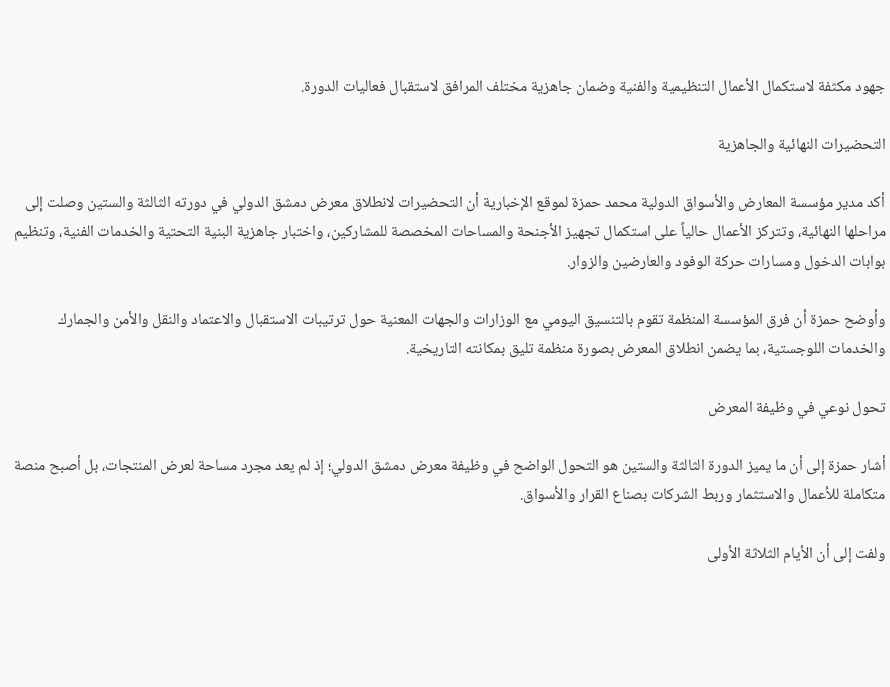جهود مكثفة لاستكمال الأعمال التنظيمية والفنية وضمان جاهزية مختلف المرافق لاستقبال فعاليات الدورة.

التحضيرات النهائية والجاهزية

أكد مدير مؤسسة المعارض والأسواق الدولية محمد حمزة لموقع الإخبارية أن التحضيرات لانطلاق معرض دمشق الدولي في دورته الثالثة والستين وصلت إلى مراحلها النهائية، وتتركز الأعمال حالياً على استكمال تجهيز الأجنحة والمساحات المخصصة للمشاركين، واختبار جاهزية البنية التحتية والخدمات الفنية، وتنظيم بوابات الدخول ومسارات حركة الوفود والعارضين والزوار.

وأوضح حمزة أن فرق المؤسسة المنظمة تقوم بالتنسيق اليومي مع الوزارات والجهات المعنية حول ترتيبات الاستقبال والاعتماد والنقل والأمن والجمارك والخدمات اللوجستية، بما يضمن انطلاق المعرض بصورة منظمة تليق بمكانته التاريخية.

تحول نوعي في وظيفة المعرض

أشار حمزة إلى أن ما يميز الدورة الثالثة والستين هو التحول الواضح في وظيفة معرض دمشق الدولي؛ إذ لم يعد مجرد مساحة لعرض المنتجات، بل أصبح منصة متكاملة للأعمال والاستثمار وربط الشركات بصناع القرار والأسواق.

ولفت إلى أن الأيام الثلاثة الأولى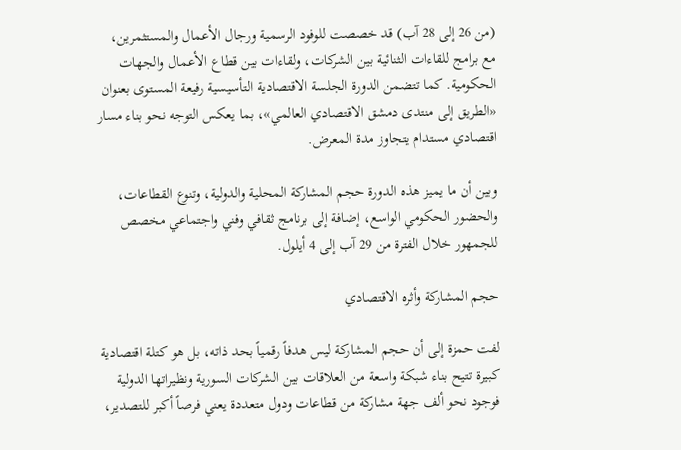(من 26 إلى 28 آب) قد خصصت للوفود الرسمية ورجال الأعمال والمستثمرين، مع برامج للقاءات الثنائية بين الشركات، ولقاءات بين قطاع الأعمال والجهات الحكومية. كما تتضمن الدورة الجلسة الاقتصادية التأسيسية رفيعة المستوى بعنوان «الطريق إلى منتدى دمشق الاقتصادي العالمي»، بما يعكس التوجه نحو بناء مسار اقتصادي مستدام يتجاوز مدة المعرض.

وبين أن ما يميز هذه الدورة حجم المشاركة المحلية والدولية، وتنوع القطاعات، والحضور الحكومي الواسع، إضافة إلى برنامج ثقافي وفني واجتماعي مخصص للجمهور خلال الفترة من 29 آب إلى 4 أيلول.

حجم المشاركة وأثره الاقتصادي

لفت حمزة إلى أن حجم المشاركة ليس هدفاً رقمياً بحد ذاته، بل هو كتلة اقتصادية كبيرة تتيح بناء شبكة واسعة من العلاقات بين الشركات السورية ونظيراتها الدولية فوجود نحو ألف جهة مشاركة من قطاعات ودول متعددة يعني فرصاً أكبر للتصدير،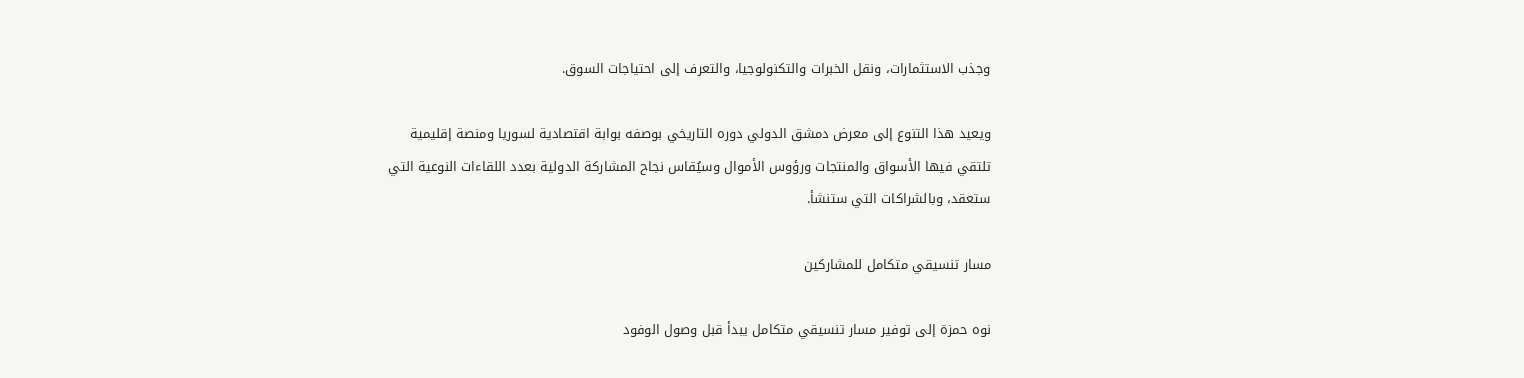وجذب الاستثمارات، ونقل الخبرات والتكنولوجيا، والتعرف إلى احتياجات السوق.

ويعيد هذا التنوع إلى معرض دمشق الدولي دوره التاريخي بوصفه بوابة اقتصادية لسوريا ومنصة إقليمية تلتقي فيها الأسواق والمنتجات ورؤوس الأموال وسيُقاس نجاح المشاركة الدولية بعدد اللقاءات النوعية التي ستعقد، وبالشراكات التي ستنشأ.

مسار تنسيقي متكامل للمشاركين

نوه حمزة إلى توفير مسار تنسيقي متكامل يبدأ قبل وصول الوفود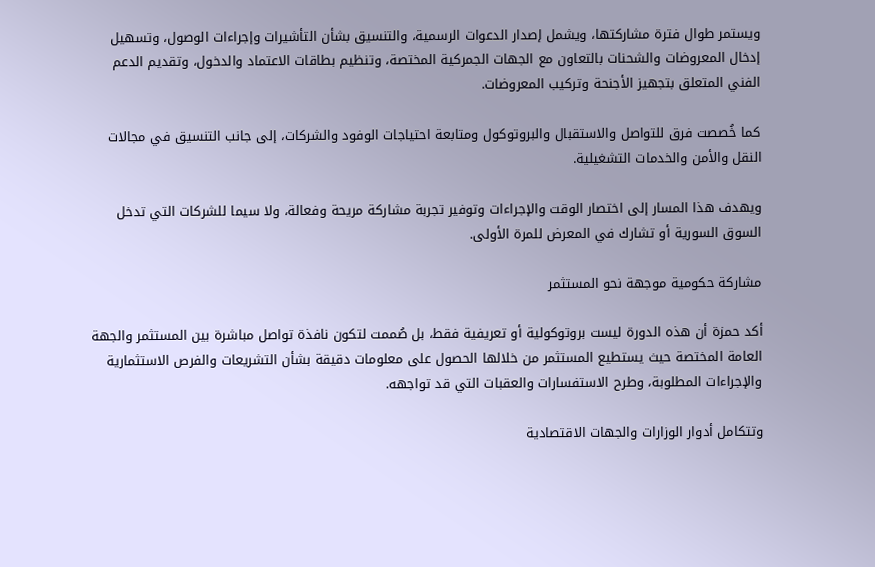ويستمر طوال فترة مشاركتها، ويشمل إصدار الدعوات الرسمية، والتنسيق بشأن التأشيرات وإجراءات الوصول، وتسهيل إدخال المعروضات والشحنات بالتعاون مع الجهات الجمركية المختصة، وتنظيم بطاقات الاعتماد والدخول، وتقديم الدعم الفني المتعلق بتجهيز الأجنحة وتركيب المعروضات.

كما خُصصت فرق للتواصل والاستقبال والبروتوكول ومتابعة احتياجات الوفود والشركات، إلى جانب التنسيق في مجالات النقل والأمن والخدمات التشغيلية.

ويهدف هذا المسار إلى اختصار الوقت والإجراءات وتوفير تجربة مشاركة مريحة وفعالة، ولا سيما للشركات التي تدخل السوق السورية أو تشارك في المعرض للمرة الأولى.

مشاركة حكومية موجهة نحو المستثمر

أكد حمزة أن هذه الدورة ليست بروتوكولية أو تعريفية فقط، بل صُممت لتكون نافذة تواصل مباشرة بين المستثمر والجهة العامة المختصة حيث يستطيع المستثمر من خلالها الحصول على معلومات دقيقة بشأن التشريعات والفرص الاستثمارية والإجراءات المطلوبة، وطرح الاستفسارات والعقبات التي قد تواجهه.

وتتكامل أدوار الوزارات والجهات الاقتصادية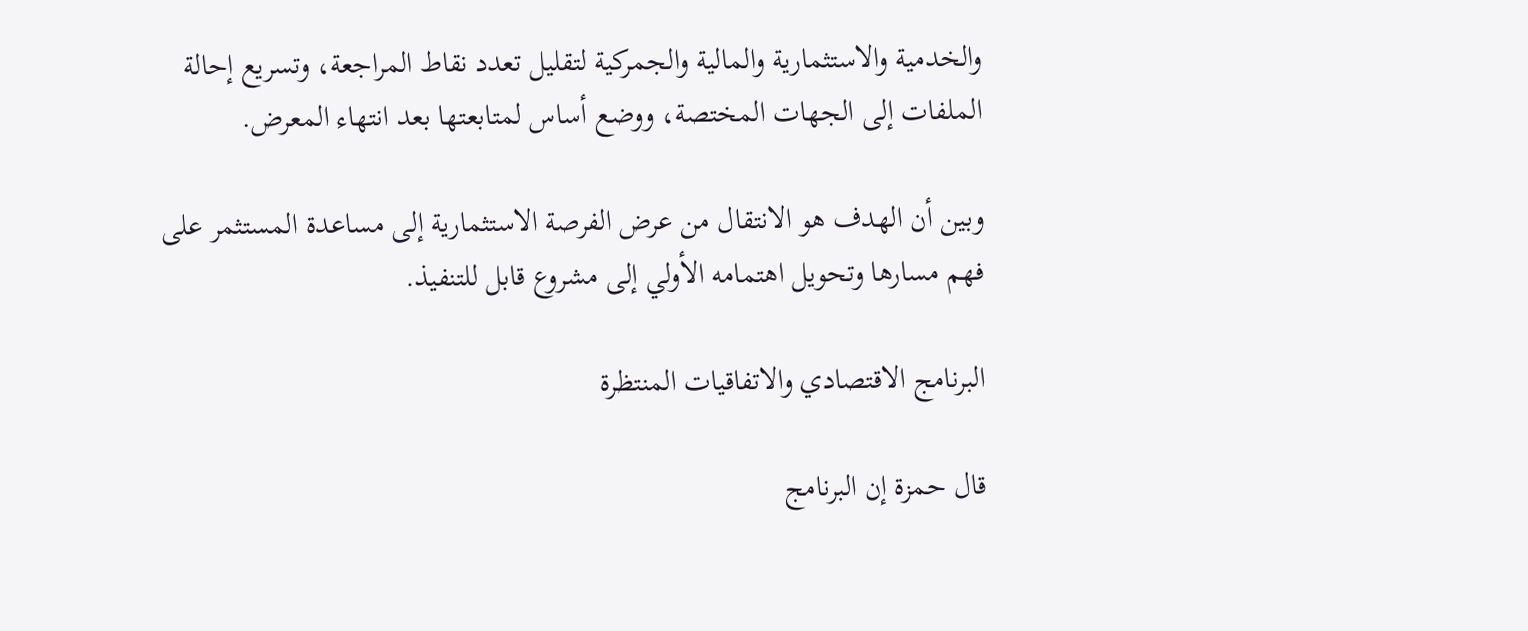والخدمية والاستثمارية والمالية والجمركية لتقليل تعدد نقاط المراجعة، وتسريع إحالة الملفات إلى الجهات المختصة، ووضع أساس لمتابعتها بعد انتهاء المعرض.

وبين أن الهدف هو الانتقال من عرض الفرصة الاستثمارية إلى مساعدة المستثمر على فهم مسارها وتحويل اهتمامه الأولي إلى مشروع قابل للتنفيذ.

البرنامج الاقتصادي والاتفاقيات المنتظرة

قال حمزة إن البرنامج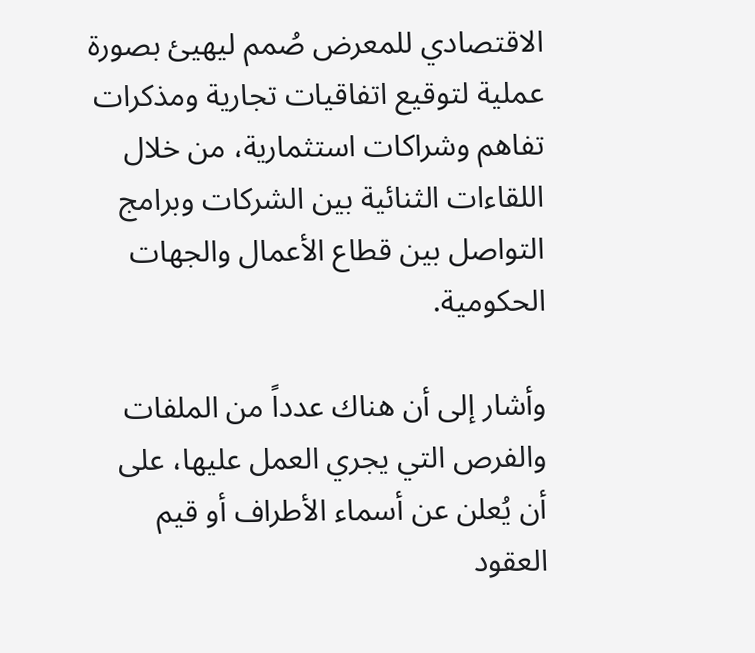الاقتصادي للمعرض صُمم ليهيئ بصورة عملية لتوقيع اتفاقيات تجارية ومذكرات تفاهم وشراكات استثمارية، من خلال اللقاءات الثنائية بين الشركات وبرامج التواصل بين قطاع الأعمال والجهات الحكومية.

وأشار إلى أن هناك عدداً من الملفات والفرص التي يجري العمل عليها، على أن يُعلن عن أسماء الأطراف أو قيم العقود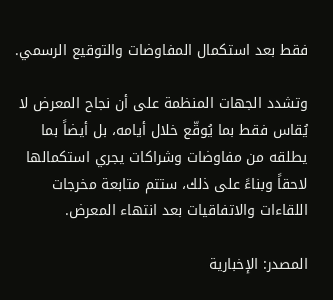فقط بعد استكمال المفاوضات والتوقيع الرسمي.

وتشدد الجهات المنظمة على أن نجاح المعرض لا يُقاس فقط بما يُوقّع خلال أيامه، بل أيضاً بما يطلقه من مفاوضات وشراكات يجري استكمالها لاحقاً وبناءً على ذلك، ستتم متابعة مخرجات اللقاءات والاتفاقيات بعد انتهاء المعرض.

المصدر: الإخبارية